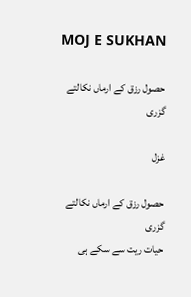MOJ E SUKHAN

حصول رزق کے ارماں نکالتے گزری

غزل

حصول رزق کے ارماں نکالتے گزری
حیات ریت سے سکے ہی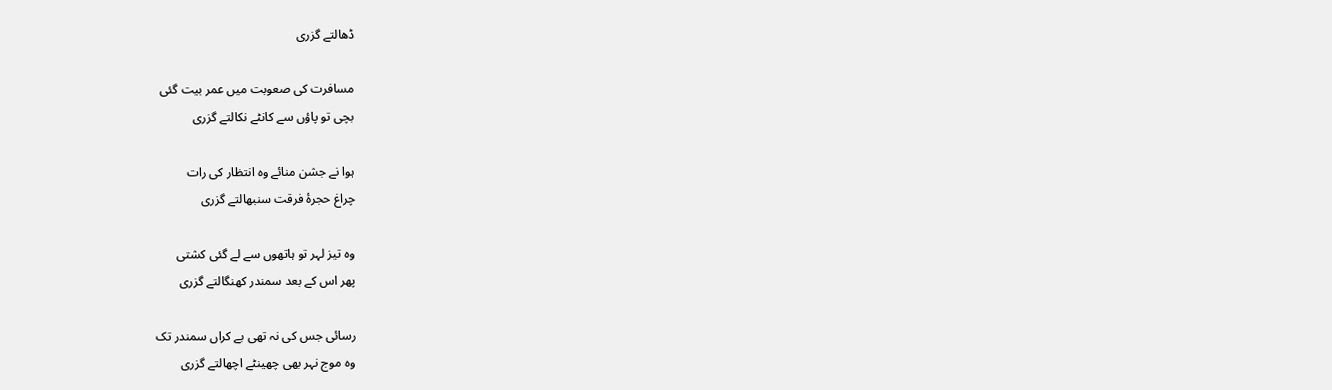ڈھالتے گزری

مسافرت کی صعوبت میں عمر بیت گئی
بچی تو پاؤں سے کانٹے نکالتے گزری

ہوا نے جشن منائے وہ انتظار کی رات
چراغ حجرۂ فرقت سنبھالتے گزری

وہ تیز لہر تو ہاتھوں سے لے گئی کشتی
پھر اس کے بعد سمندر کھنگالتے گزری

رسائی جس کی نہ تھی بے کراں سمندر تک
وہ موج نہر بھی چھینٹے اچھالتے گزری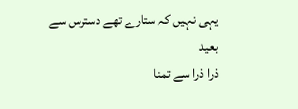یہی نہیں کہ ستارے تھے دسترس سے بعید
ذرا ذرا سے تمنا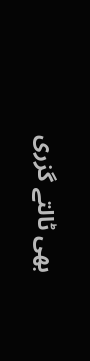بھی ٹالتے گزری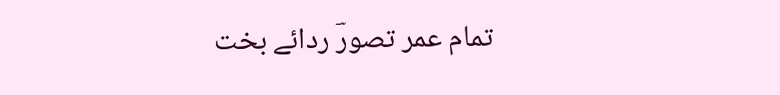تمام عمر تصورؔ ردائے بخت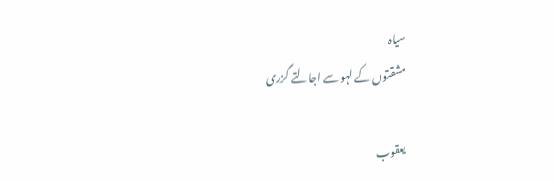سیاہ
مشقتوں کے لہو سے اجالتے گزری

یعقوب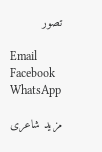تصور

Email
Facebook
WhatsApp

مزید شاعری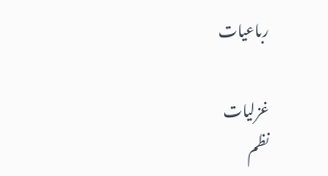رباعیات

غزلیات
نظم